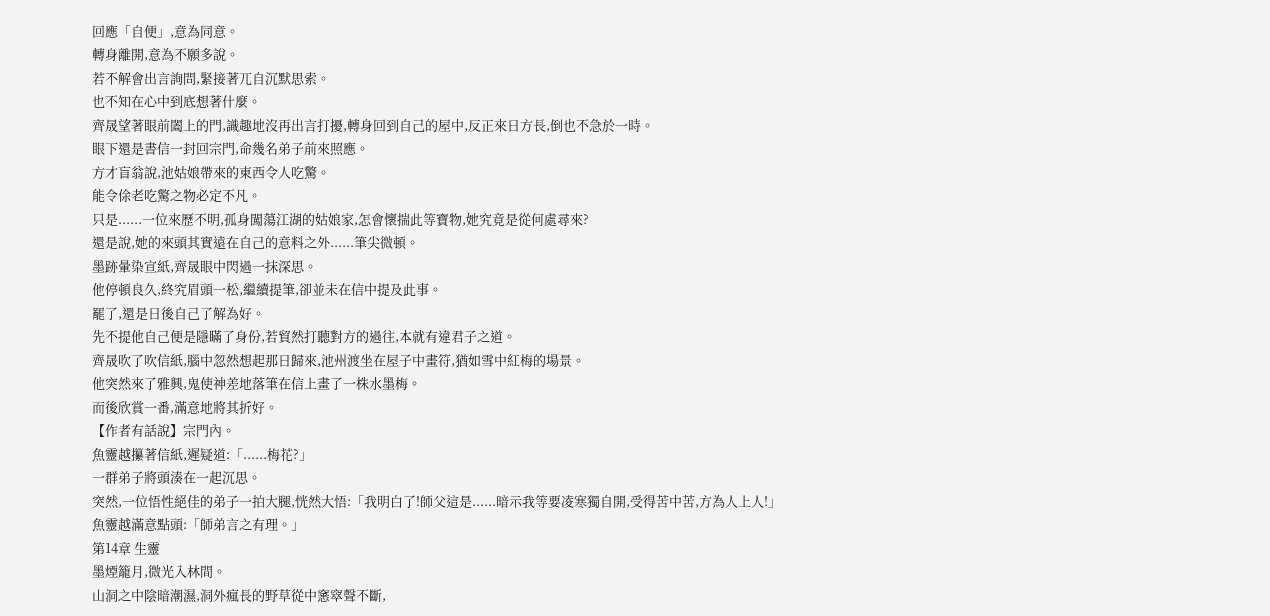回應「自便」,意為同意。
轉身離開,意為不願多說。
若不解會出言詢問,緊接著兀自沉默思索。
也不知在心中到底想著什麼。
齊晟望著眼前闔上的門,識趣地沒再出言打擾,轉身回到自己的屋中,反正來日方長,倒也不急於一時。
眼下還是書信一封回宗門,命幾名弟子前來照應。
方才盲翁說,池姑娘帶來的東西令人吃驚。
能令俆老吃驚之物必定不凡。
只是......一位來歷不明,孤身闖蕩江湖的姑娘家,怎會懷揣此等寶物,她究竟是從何處尋來?
還是說,她的來頭其實遠在自己的意料之外......筆尖微頓。
墨跡暈染宣紙,齊晟眼中閃過一抹深思。
他停頓良久,終究眉頭一松,繼續提筆,卻並未在信中提及此事。
罷了,還是日後自己了解為好。
先不提他自己便是隱瞞了身份,若貿然打聽對方的過往,本就有違君子之道。
齊晟吹了吹信紙,腦中忽然想起那日歸來,池州渡坐在屋子中畫符,猶如雪中紅梅的場景。
他突然來了雅興,鬼使神差地落筆在信上畫了一株水墨梅。
而後欣賞一番,滿意地將其折好。
【作者有話說】宗門內。
魚靈越攥著信紙,遲疑道:「......梅花?」
一群弟子將頭湊在一起沉思。
突然,一位悟性絕佳的弟子一拍大腿,恍然大悟:「我明白了!師父這是......暗示我等要凌寒獨自開,受得苦中苦,方為人上人!」
魚靈越滿意點頭:「師弟言之有理。」
第14章 生靈
墨煙籠月,微光入林間。
山洞之中陰暗潮濕,洞外瘋長的野草從中窸窣聲不斷,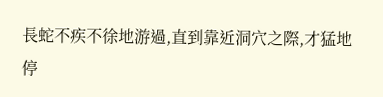長蛇不疾不徐地游過,直到靠近洞穴之際,才猛地停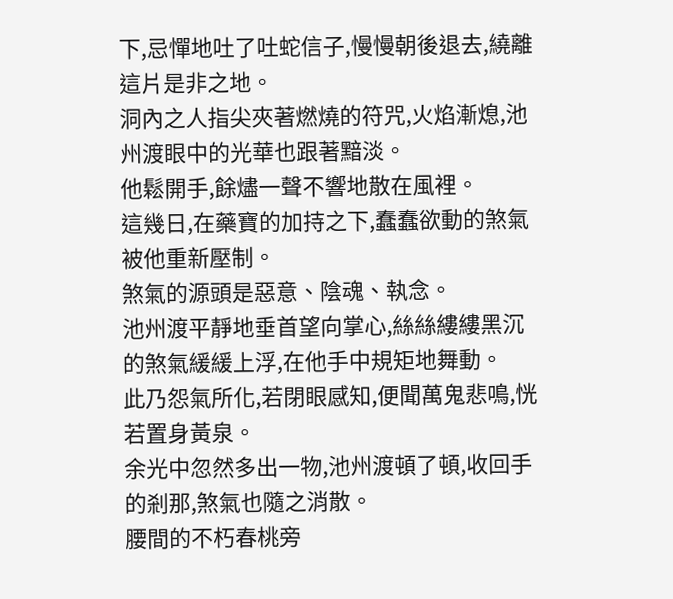下,忌憚地吐了吐蛇信子,慢慢朝後退去,繞離這片是非之地。
洞內之人指尖夾著燃燒的符咒,火焰漸熄,池州渡眼中的光華也跟著黯淡。
他鬆開手,餘燼一聲不響地散在風裡。
這幾日,在藥寶的加持之下,蠢蠢欲動的煞氣被他重新壓制。
煞氣的源頭是惡意、陰魂、執念。
池州渡平靜地垂首望向掌心,絲絲縷縷黑沉的煞氣緩緩上浮,在他手中規矩地舞動。
此乃怨氣所化,若閉眼感知,便聞萬鬼悲鳴,恍若置身黃泉。
余光中忽然多出一物,池州渡頓了頓,收回手的剎那,煞氣也隨之消散。
腰間的不朽春桃旁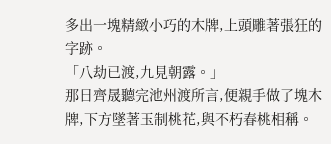多出一塊精緻小巧的木牌,上頭雕著張狂的字跡。
「八劫已渡,九見朝露。」
那日齊晟聽完池州渡所言,便親手做了塊木牌,下方墜著玉制桃花,與不朽春桃相稱。